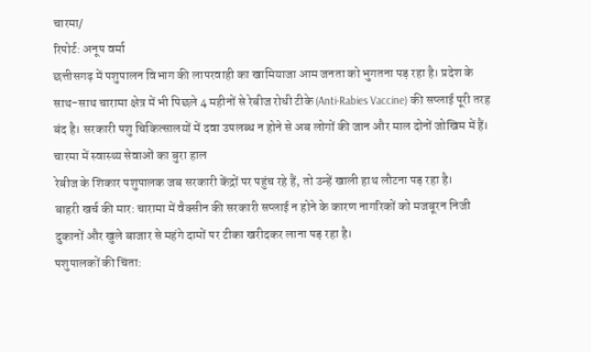चारमा/
रिपोर्ट: अनूप वर्मा
छत्तीसगढ़ में पशुपालन विभाग की लापरवाही का खामियाजा आम जनता को भुगतना पड़ रहा है। प्रदेश के साथ-साथ चारामा क्षेत्र में भी पिछले 4 महीनों से रेबीज रोधी टीके (Anti-Rabies Vaccine) की सप्लाई पूरी तरह बंद है। सरकारी पशु चिकित्सालयों में दवा उपलब्ध न होने से अब लोगों की जान और माल दोनों जोखिम में हैं।
चारमा में स्वास्थ्य सेवाओं का बुरा हाल
रेबीज के शिकार पशुपालक जब सरकारी केंद्रों पर पहुंच रहे हैं, तो उन्हें खाली हाथ लौटना पड़ रहा है।
बाहरी खर्च की मार: चारामा में वैक्सीन की सरकारी सप्लाई न होने के कारण नागरिकों को मजबूरन निजी दुकानों और खुले बाजार से महंगे दामों पर टीका खरीदकर लाना पड़ रहा है।
पशुपालकों की चिंता: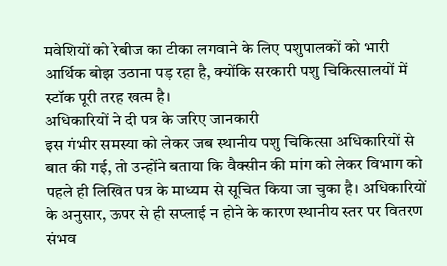मवेशियों को रेबीज का टीका लगवाने के लिए पशुपालकों को भारी आर्थिक बोझ उठाना पड़ रहा है, क्योंकि सरकारी पशु चिकित्सालयों में स्टॉक पूरी तरह खत्म है।
अधिकारियों ने दी पत्र के जरिए जानकारी
इस गंभीर समस्या को लेकर जब स्थानीय पशु चिकित्सा अधिकारियों से बात की गई, तो उन्होंने बताया कि वैक्सीन की मांग को लेकर विभाग को पहले ही लिखित पत्र के माध्यम से सूचित किया जा चुका है। अधिकारियों के अनुसार, ऊपर से ही सप्लाई न होने के कारण स्थानीय स्तर पर वितरण संभव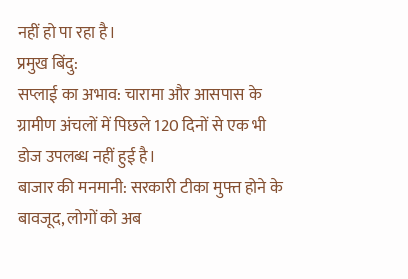नहीं हो पा रहा है।
प्रमुख बिंदु:
सप्लाई का अभाव: चारामा और आसपास के ग्रामीण अंचलों में पिछले 120 दिनों से एक भी डोज उपलब्ध नहीं हुई है।
बाजार की मनमानी: सरकारी टीका मुफ्त होने के बावजूद, लोगों को अब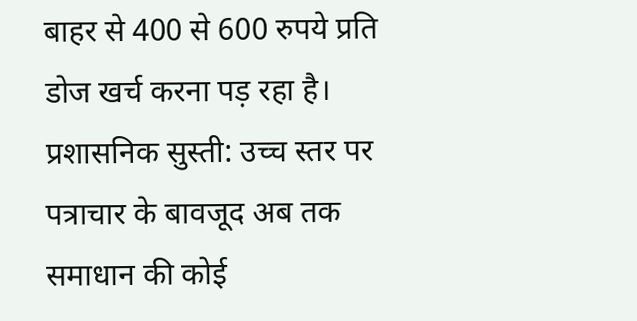बाहर से 400 से 600 रुपये प्रति डोज खर्च करना पड़ रहा है।
प्रशासनिक सुस्ती: उच्च स्तर पर पत्राचार के बावजूद अब तक समाधान की कोई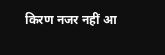किरण नजर नहीं आ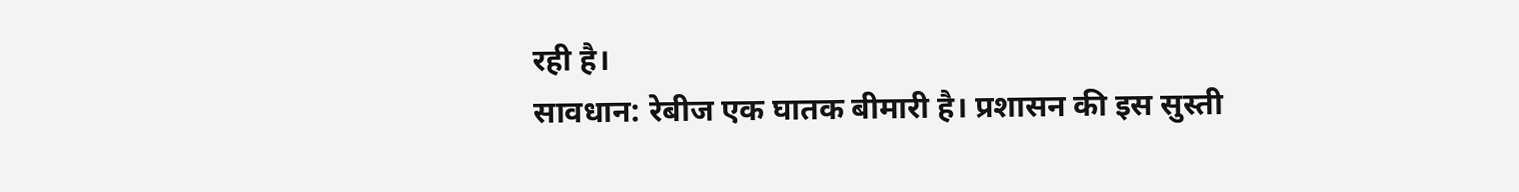रही है।
सावधान: रेबीज एक घातक बीमारी है। प्रशासन की इस सुस्ती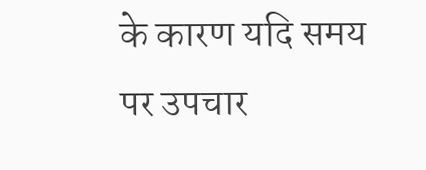के कारण यदि समय पर उपचार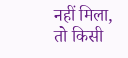नहीं मिला, तो किसी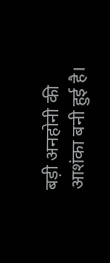बड़ी अनहोनी की आशंका बनी हुई है।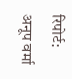रिपोर्ट: अनूप वर्मा